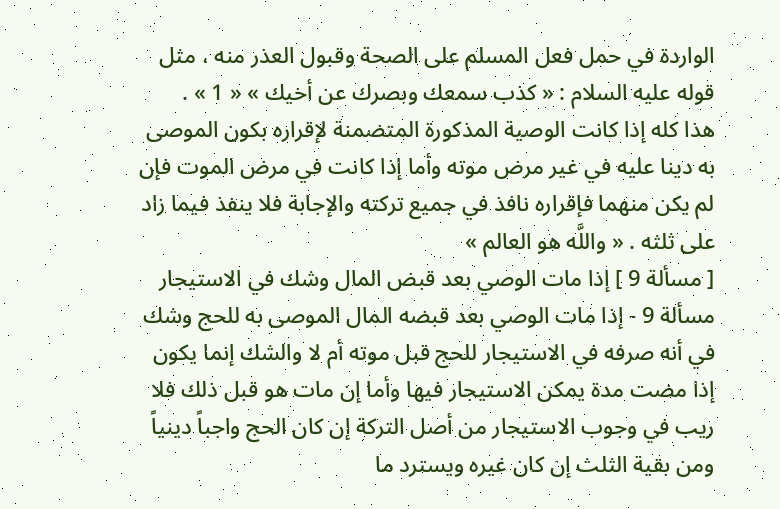الواردة في حمل فعل المسلم على الصحة وقبول العذر منه ، مثل قوله عليه السلام : « كذب سمعك وبصرك عن أخيك » « 1 » .
هذا كله إذا كانت الوصية المذكورة المتضمنة لإقراره بكون الموصى به دينا عليه في غير مرض موته وأما إذا كانت في مرض الموت فإن لم يكن منهما فإقراره نافذ في جميع تركته والإجابة فلا ينفذ فيما زاد على ثلثه . « واللَّه هو العالم »
[ مسألة 9 ] إذا مات الوصي بعد قبض المال وشك في الاستيجار
مسألة 9 - إذا مات الوصي بعد قبضه المال الموصى به للحج وشك في أنه صرفه في الاستيجار للحج قبل موته أم لا والشك إنما يكون إذا مضت مدة يمكن الاستيجار فيها وأما إن مات هو قبل ذلك فلا ريب في وجوب الاستيجار من أصل التركة إن كان الحج واجباً دينياً ومن بقية الثلث إن كان غيره ويسترد ما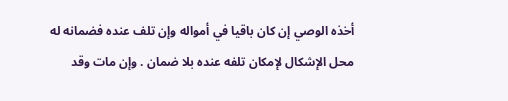أخذه الوصي إن كان باقيا في أمواله وإن تلف عنده فضمانه له محل الإشكال لإمكان تلفه عنده بلا ضمان . وإن مات وقد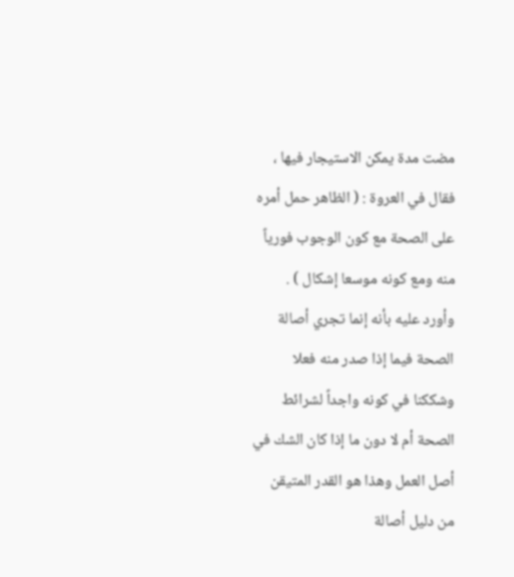مضت مدة يمكن الاستيجار فيها ، فقال في العروة : ( الظاهر حمل أمره على الصحة مع كون الوجوب فورياً منه ومع كونه موسعا إشكال ) .
وأورد عليه بأنه إنما تجري أصالة الصحة فيما إذا صدر منه فعلا وشككنا في كونه واجداً لشرائط الصحة أم لا دون ما إذا كان الشك في أصل العمل وهذا هو القدر المتيقن من دليل أصالة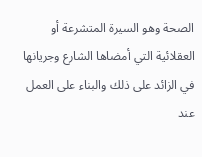الصحة وهو السيرة المتشرعة أو العقلائية التي أمضاها الشارع وجريانها في الزائد على ذلك والبناء على العمل عند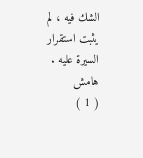الشك فيه ، لم يثبت استقرار السيرة عليه .
هامش
( 1 )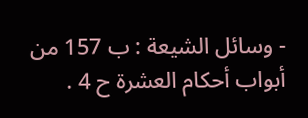- وسائل الشيعة : ب 157 من أبواب أحكام العشرة ح 4 .